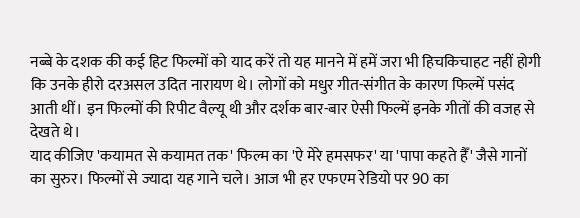नब्बे के दशक की कई हिट फिल्मों को याद करें तो यह मानने में हमें जरा भी हिचकिचाहट नहीं होगी कि उनके हीरो दरअसल उदित नारायण थे। लोगों को मधुर गीत-संगीत के कारण फिल्में पसंद आती थीं। इन फिल्मों की रिपीट वैल्यू थी और दर्शक बार-बार ऐसी फिल्में इनके गीतों की वजह से देखते थे।
याद कीजिए 'कयामत से कयामत तक' फिल्म का 'ऐ मेरे हमसफर' या 'पापा कहते हैँ' जैसे गानों का सुरुर। फिल्मों से ज्यादा यह गाने चले। आज भी हर एफएम रेडियो पर 90 का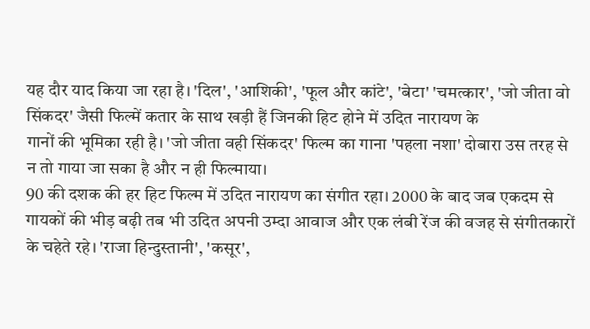यह दौर याद किया जा रहा है। 'दिल', 'आशिकी', 'फूल और कांटे', 'बेटा' 'चमत्कार', 'जो जीता वो सिंकदर' जैसी फिल्में कतार के साथ खड़ी हैं जिनकी हिट होने में उदित नारायण के
गानों की भूमिका रही है। 'जो जीता वही सिंकदर' फिल्म का गाना 'पहला नशा' दोबारा उस तरह से न तो गाया जा सका है और न ही फिल्माया।
90 की दशक की हर हिट फिल्म में उदित नारायण का संगीत रहा। 2000 के बाद जब एकदम से गायकों की भीड़ बढ़ी तब भी उदित अपनी उम्दा आवाज और एक लंबी रेंज की वजह से संगीतकारों के चहेते रहे। 'राजा हिन्दुस्तानी', 'कसूर',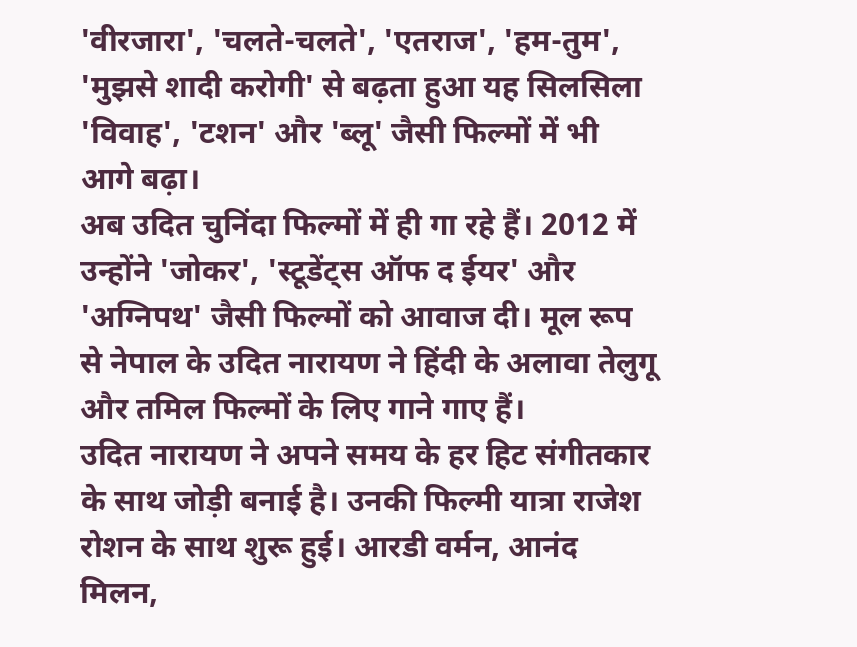'वीरजारा', 'चलते-चलते', 'एतराज', 'हम-तुम', 'मुझसे शादी करोगी' से बढ़ता हुआ यह सिलसिला 'विवाह', 'टशन' और 'ब्लू' जैसी फिल्मों में भी आगे बढ़ा।
अब उदित चुनिंदा फिल्मों में ही गा रहे हैं। 2012 में उन्होंने 'जोकर', 'स्टूडेंट्स ऑफ द ईयर' और 'अग्निपथ' जैसी फिल्मों को आवाज दी। मूल रूप से नेपाल के उदित नारायण ने हिंदी के अलावा तेलुगू और तमिल फिल्मों के लिए गाने गाए हैं।
उदित नारायण ने अपने समय के हर हिट संगीतकार के साथ जोड़ी बनाई है। उनकी फिल्मी यात्रा राजेश रोशन के साथ शुरू हुई। आरडी वर्मन, आनंद मिलन,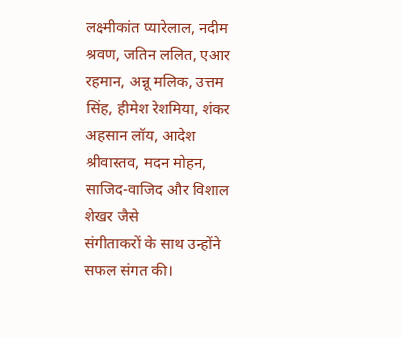लक्ष्मीकांत प्यारेलाल, नदीम श्रवण, जतिन ललित, एआर रहमान, अन्नू मलिक, उत्तम सिंह, हीमेश रेशमिया, शंकर अहसान लॉय, आदेश श्रीवास्तव, मदन मोहन, साजिद-वाजिद और विशाल शेखर जैसे
संगीताकरों के साथ उन्होंने सफल संगत की।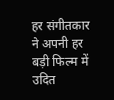हर संगीतकार ने अपनी हर बड़ी फिल्म में उदित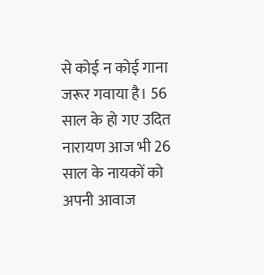से कोई न कोई गाना जरूर गवाया है। 56 साल के हो गए उदित नारायण आज भी 26 साल के नायकों को अपनी आवाज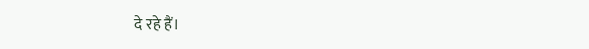दे रहे हैं।